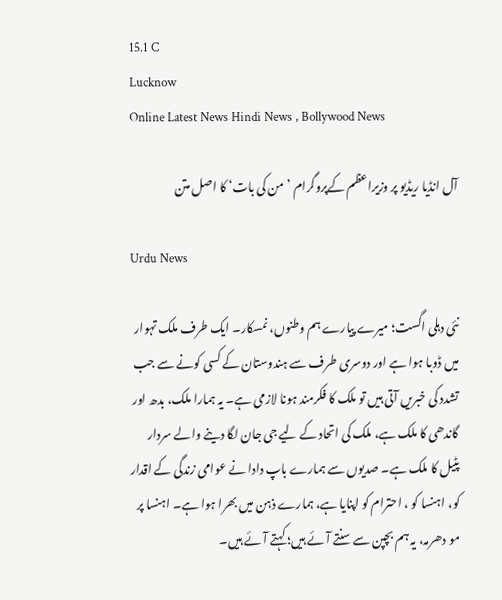15.1 C
Lucknow
Online Latest News Hindi News , Bollywood News

آل انڈیا ریڈیو پر وزیراعظم کےپروگرام ’من کی بات‘ کا اصل متن

Urdu News

نئی دہلی اگست؛ میرے پیارے ہم وطنوں، نمسکار۔ ایک طرف ملک تہوار میں ڈوبا ہوا ہے اور دوسری طرف سے ہندوستان کے کسی کونے سے جب تشدد کی خبریں آتی ہیں تو ملک کا فکرمند ہونا لازمی ہے۔ یہ ہمارا ملک، بدھ اور گاندھی کا ملک ہے، ملک کی اتحاد کے لیے جی جان لگا دینے والے سردار پٹیل کا ملک ہے۔ صدیوں سے ہمارے باپ دادا نے عوامی زندگی کے اقدار کو، اہنسا کو ، احترام کو اپنایا ہے، ہمارے ذہن میں بھرا ہوا ہے۔ اہنسا پر مو دھرمہ، یہ ہم بچپن سے سنتے آئے ہیں؛ کہتے آئے ہیں۔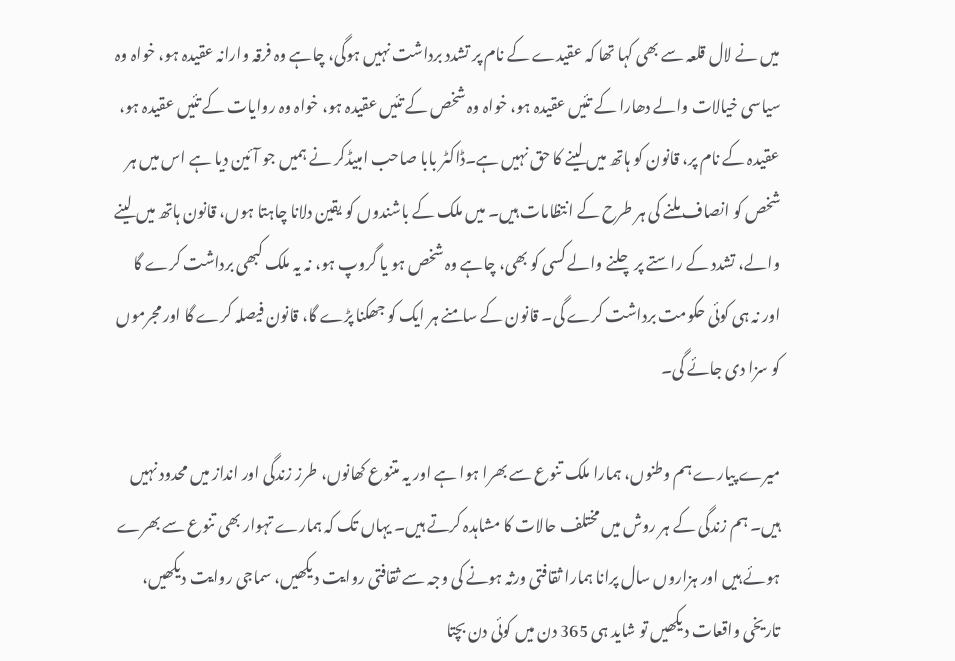میں نے لال قلعہ سے بھی کہا تھا کہ عقیدے کے نام پر تشدد برداشت نہیں ہوگی، چاہے وہ فرقہ وارانہ عقیدہ ہو، خواہ وہ سیاسی خیالات والے دھارا کے تئیں عقیدہ ہو، خواہ وہ شخص کے تئیں عقیدہ ہو، خواہ وہ روایات کے تئیں عقیدہ ہو، عقیدہ کے نام پر، قانون کو ہاتھ میں لینے کا حق نہیں ہے۔ڈاکٹر بابا صاحب امبیڈکر نے ہمیں جو آئین دیا ہے اس میں ہر شخص کو انصاف ملنے کی ہر طرح کے انتظامات ہیں۔ میں ملک کے باشندوں کو یقین دلانا چاہتا ہوں، قانون ہاتھ میں لینے والے، تشدد کے راستے پر چلنے والے کسی کو بھی، چاہے وہ شخص ہو یا گروپ ہو، نہ یہ ملک کبھی برداشت کرے گا اور نہ ہی کوئی حکومت برداشت کرے گی۔ قانون کے سامنے ہر ایک کو جھکنا پڑے گا، قانون فیصلہ کرے گا اور مجرموں کو سزا دی جائے گی۔

میرے پیارے ہم وطنوں، ہمارا ملک تنوع سے بھرا ہوا ہے اور یہ متنوع کھانوں، طرز زندگی اور انداز میں محدود نہیں ہیں۔ ہم زندگی کے ہر روش میں مختلف حالات کا مشاہدہ کرتے ہیں۔ یہاں تک کہ ہمارے تہوار بھی تنوع سے بھرے ہوئے ہیں اور ہزاروں سال پرانا ہمارا ثقافتی ورثہ ہونے کی وجہ سے ثقافتی روایت دیکھیں، سماجی روایت دیکھیں، تاریخی واقعات دیکھیں تو شاید ہی 365 دن میں کوئی دن بچتا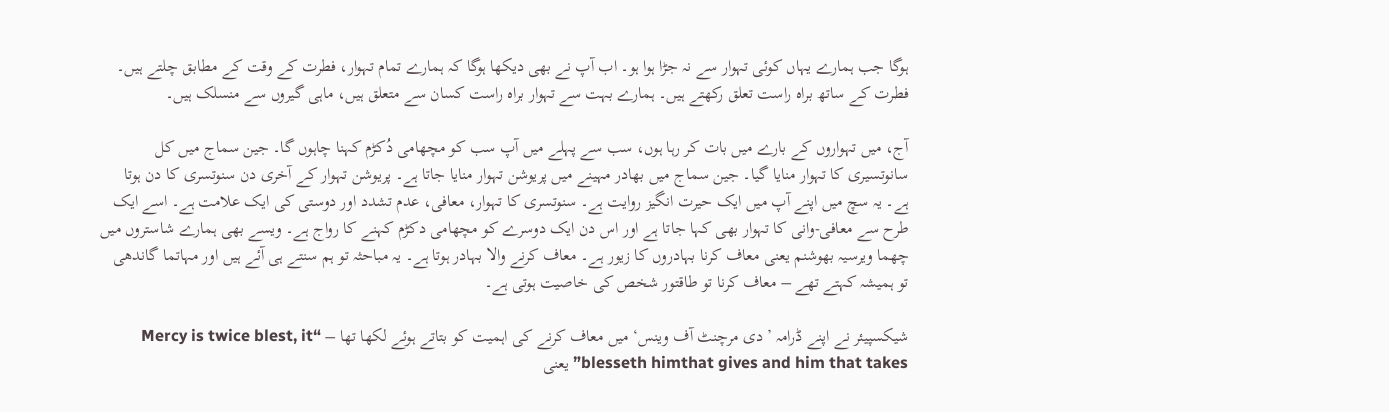ہوگا جب ہمارے یہاں کوئی تہوار سے نہ جڑا ہوا ہو۔ اب آپ نے بھی دیکھا ہوگا کہ ہمارے تمام تہوار، فطرت کے وقت کے مطابق چلتے ہیں۔ فطرت کے ساتھ براہ راست تعلق رکھتے ہیں۔ ہمارے بہت سے تہوار براہ راست کسان سے متعلق ہیں، ماہی گیروں سے منسلک ہیں۔

آج، میں تہواروں کے بارے میں بات کر رہا ہوں، سب سے پہلے میں آپ سب کو مچھامی دُکڑم کہنا چاہوں گا۔ جین سماج میں کل سانوتسیری کا تہوار منایا گیا۔ جین سماج میں بھادر مہینے میں پریوشن تہوار منایا جاتا ہے۔ پریوشن تہوار کے آخری دن سنوتسری کا دن ہوتا ہے۔ یہ سچ میں اپنے آپ میں ایک حیرت انگیز روایت ہے۔ سنوتسری کا تہوار، معافی، عدم تشدد اور دوستی کی ایک علامت ہے۔ اسے ایک طرح سے معافی-وانی کا تہوار بھی کہا جاتا ہے اور اس دن ایک دوسرے کو مچھامی دکڑم کہنے کا رواج ہے۔ ویسے بھی ہمارے شاستروں میں چھما ویرسیہ بھوشنم یعنی معاف کرنا بہادروں کا زیور ہے۔ معاف کرنے والا بہادر ہوتا ہے۔ یہ مباحثہ تو ہم سنتے ہی آئے ہیں اور مہاتما گاندھی تو ہمیشہ کہتے تھے – معاف کرنا تو طاقتور شخص کی خاصیت ہوتی ہے۔

شیکسپیئر نے اپنے ڈرامہ ’دی مرچنٹ آف وینس‘ میں معاف کرنے کی اہمیت کو بتاتے ہوئے لکھا تھا – “Mercy is twice blest, it blesseth himthat gives and him that takes” یعنی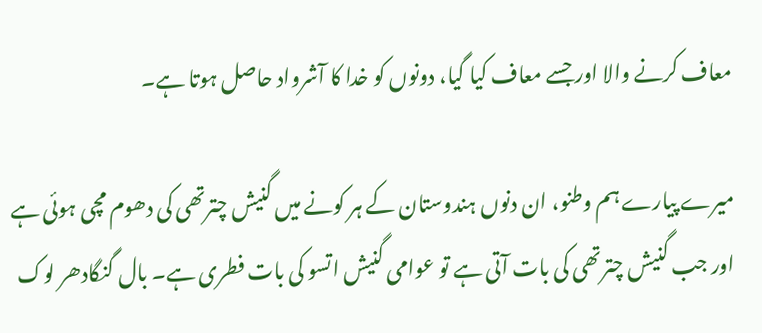معاف کرنے والا اور جسے معاف کیا گیا، دونوں کو خدا کا آشرواد حاصل ہوتا ہے۔

میرے پیارے ہم وطنو، ان دنوں ہندوستان کے ہر کونے میں گنیش چترتھی کی دھوم مچی ہوئی ہے اور جب گنیش چترتھی کی بات آتی ہے تو عوامی گنیش اتسو کی بات فطری ہے۔ بال گنگادھر لوک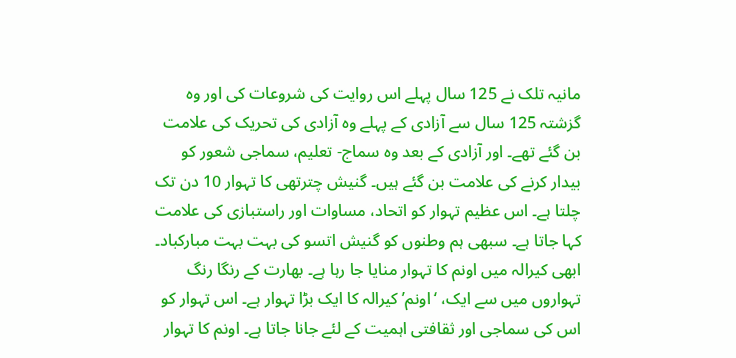مانیہ تلک نے 125 سال پہلے اس روایت کی شروعات کی اور وہ گزشتہ 125 سال سے آزادی کے پہلے وہ آزادی کی تحریک کی علامت بن گئے تھے۔ اور آزادی کے بعد وہ سماج- تعلیم، سماجی شعور کو بیدار کرنے کی علامت بن گئے ہیں۔ گنیش چترتھی کا تہوار 10 دن تک چلتا ہے۔ اس عظیم تہوار کو اتحاد، مساوات اور راستبازی کی علامت کہا جاتا ہے۔ سبھی ہم وطنوں کو گنیش اتسو کی بہت بہت مبارکباد۔ ابھی کیرالہ میں اونم کا تہوار منایا جا رہا ہے۔ بھارت کے رنگا رنگ تہواروں میں سے ایک، ‘اونم’ کیرالہ کا ایک بڑا تہوار ہے۔ اس تہوار کو اس کی سماجی اور ثقافتی اہمیت کے لئے جانا جاتا ہے۔ اونم کا تہوار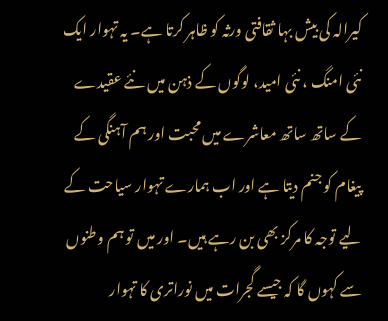کیرالہ کی بیش بہا ثقافتی ورثہ کو ظاہر کرتا ہے۔ یہ تہوار ایک نئی امنگ ، نئی امید، لوگوں کے ذہن میں نئے عقیدے کے ساتھ ساتھ معاشرے میں محبت اور ہم آہنگی کے پیغام کو جنم دیتا ہے اور اب ہمارے تہوار سیاحت کے لیے توجہ کا مرکز بھی بن رہے ہیں۔ اور میں تو ہم وطنوں سے کہوں گا کہ جیسے گجرات میں نوراتری کا تہوار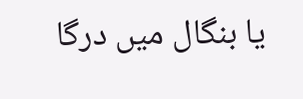یا بنگال میں درگا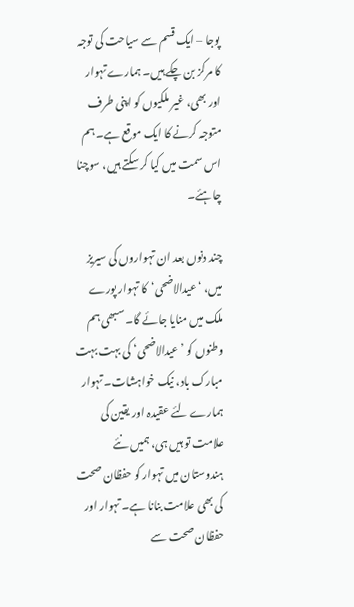پوجا – ایک قسم سے سیاحت کی توجہ کا مرکز بن چکے ہیں۔ ہمارے تہوار اور بھی، غیر ملکیوں کو اپنی طرف متوجہ کرنے کا ایک موقع ہے۔ ہم اس سمت میں کیا کر سکتے ہیں، سوچنا چاہئے۔

چند دنوں بعد ان تہواروں کی سیریز میں، ‘عیدالاضحی‘کا تہوار پورے ملک میں منایا جائے گا۔ سبھی ہم وطنوں کو ’عیدالاضحی‘ کی بہت بہت مبارک باد، نیک خواہشات۔ تہوار ہمارے لئے عقیدہ اور یقین کی علامت تو ہیں ہی، ہمیں نئے ہندوستان میں تہوار کو حفظان صحت کی بھی علامت بنانا ہے۔ تہوار اور حفظان صحت سے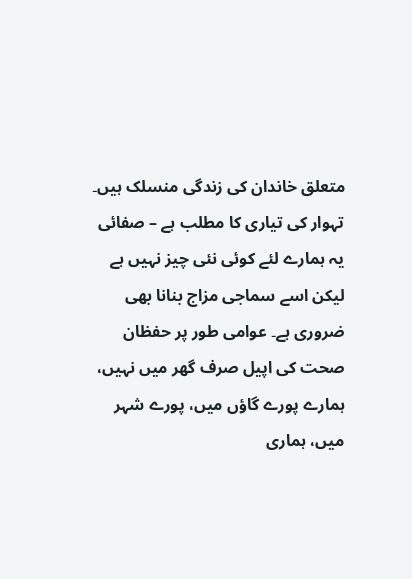متعلق خاندان کی زندگی منسلک ہیں۔ تہوار کی تیاری کا مطلب ہے – صفائی یہ ہمارے لئے کوئی نئی چیز نہیں ہے لیکن اسے سماجی مزاج بنانا بھی ضروری ہے۔ عوامی طور پر حفظان صحت کی اپیل صرف گھر میں نہیں، ہمارے پورے گاؤں میں، پورے شہر میں، ہماری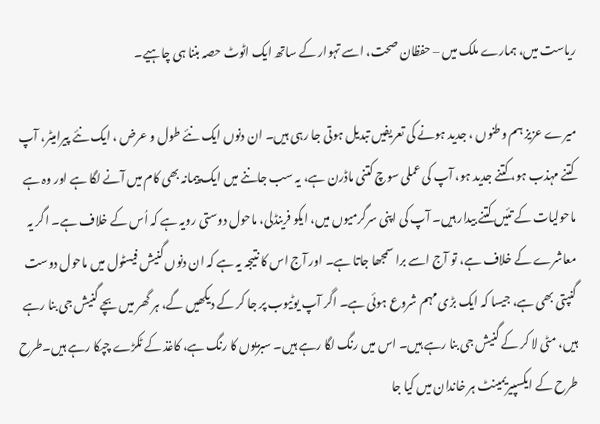ریاست میں، ہمارے ملک میں – حفظان صحت، اسے تہوار کے ساتھ ایک اٹوٹ حصہ بننا ہی چاہیے۔

میرے عزیز ہم وطنوں ، جدید ہونے کی تعریفیں تبدیل ہوتی جا رہی ہیں۔ ان دنوں ایک نئے طول و عرض ، ایک نئے پیرامیٹر، آپ کتنے مہذب ہو، کتنے جدید ہو، آپ کی عملی سوچ کتنی ماڈرن ہے، یہ سب جاننے میں ایک پیمانہ بھی کام میں آنے لگا ہے اور وہ ہے ماحولیات کے تئیں کتنے بیدار ہیں۔ آپ کی اپنی سرگرمیوں میں، ایکو فرینڈلی، ماحول دوستی رویہ ہے کہ اُس کے خلاف ہے۔ اگر یہ معاشرے کے خلاف ہے، تو آج اسے برا سمجھا جاتا ہے۔ اور آج اس کا نتیجہ یہ ہے کہ ان دنوں گنیش فیسٹول میں ماحول دوست گنپتی بھی ہے، جیسا کہ ایک بڑی مہم شروع ہوئی ہے۔ اگر آپ یوٹیوب پر جا کر کے دیکھیں گے، ہر گھر میں بچے گنیش جی بنا رہے ہیں، مٹی لا کر کے گنیش جی بنا رہے ہیں۔ اس میں رنگ لگا رہے ہیں۔ سبزیوں کا رنگ ہے، کاغذ کے ٹکڑے چپکا رہے ہیں۔طرح طرح کے ایکسپیریمینٹ ہر خاندان میں کیا جا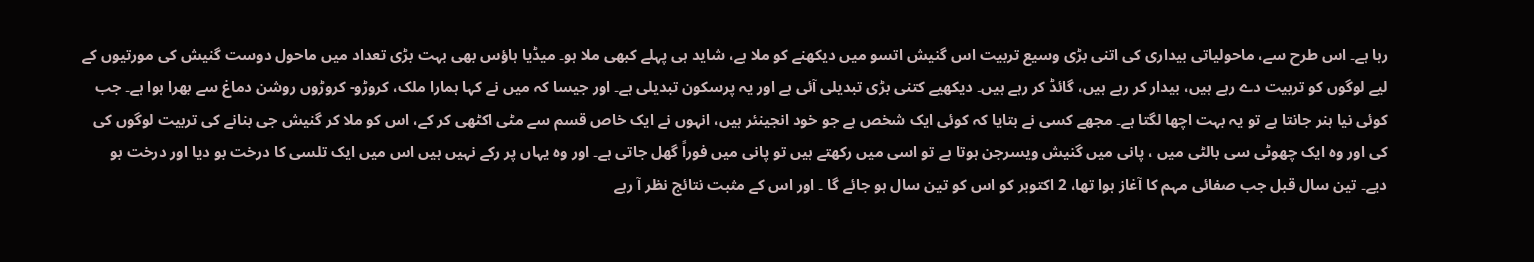رہا ہے۔ اس طرح سے، ماحولیاتی بیداری کی اتنی بڑی وسیع تربیت اس گنیش اتسو میں دیکھنے کو ملا ہے، شاید ہی پہلے کبھی ملا ہو۔ میڈیا ہاؤس بھی بہت بڑی تعداد میں ماحول دوست گنیش کی مورتیوں کے لیے لوگوں کو تربیت دے رہے ہیں، بیدار کر رہے ہیں، گائڈ کر رہے ہیں۔ دیکھیے کتنی بڑی تبدیلی آئی ہے اور یہ پرسکون تبدیلی ہے۔ اور جیسا کہ میں نے کہا ہمارا ملک، کروڑو- کروڑوں روشن دماغ سے بھرا ہوا ہے۔ جب کوئی نیا ہنر جانتا ہے تو یہ بہت اچھا لگتا ہے۔ مجھے کسی نے بتایا کہ کوئی ایک شخص ہے جو خود انجینئر ہیں، انہوں نے ایک خاص قسم سے مٹی اکٹھی کر کے، اس کو ملا کر گنیش جی بنانے کی تربیت لوگوں کی کی اور وہ ایک چھوٹی سی بالٹی میں ، پانی میں گنیش ویسرجن ہوتا ہے تو اسی میں رکھتے ہیں تو پانی میں فوراً گھل جاتی ہے۔ اور وہ یہاں پر رکے نہیں ہیں اس میں ایک تلسی کا درخت بو دیا اور درخت بو دیے۔ تین سال قبل جب صفائی مہم کا آغاز ہوا تھا، 2 اکتوبر کو اس کو تین سال ہو جائے گا ۔ اور اس کے مثبت نتائج نظر آ رہے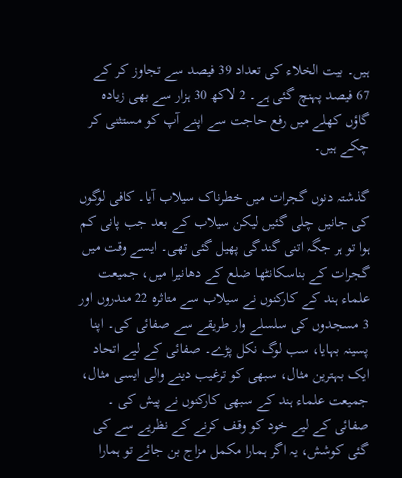ہیں۔ بیت الخلاء کی تعداد 39 فیصد سے تجاوز کر کے 67 فیصد پہنچ گئی ہے۔ 2 لاکھ 30 ہزار سے بھی زیادہ گاؤں کھلے میں رفع حاجت سے اپنے آپ کو مستثنی کر چکے ہیں۔

گذشتہ دنوں گجرات میں خطرناک سیلاب آیا۔ کافی لوگوں کی جانیں چلی گئیں لیکن سیلاب کے بعد جب پانی کم ہوا تو ہر جگہ اتنی گندگی پھیل گئی تھی۔ ایسے وقت میں گجرات کے بناسکانٹھا ضلع کے دھانیرا میں، جمیعت علماء ہند کے کارکنوں نے سیلاب سے متاثرہ 22 مندروں اور 3 مسجدوں کی سلسلے وار طریقے سے صفائی کی۔ اپنا پسینہ بہایا، سب لوگ نکل پڑے۔ صفائی کے لیے اتحاد ایک بہترین مثال، سبھی کو ترغیب دینے والی ایسی مثال، جمیعت علماء ہند کے سبھی کارکنوں نے پیش کی ۔ صفائی کے لیے خود کو وقف کرنے کے نظریے سے کی گئی کوشش، یہ اگر ہمارا مکمل مزاج بن جائے تو ہمارا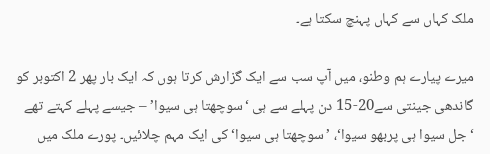ملک کہاں سے کہاں پہنچ سکتا ہے۔

میرے پیارے ہم وطنو، میں آپ سب سے ایک گزارش کرتا ہوں کہ ایک بار پھر 2 اکتوبر کو گاندھی جینتی سے20-15 دن پہلے سے ہی ‘سوچھتا ہی سیوا’ – جیسے پہلے کہتے تھے ‘جل سیوا ہی پربھو سیوا‘، ’سوچھتا ہی سیوا‘ کی ایک مہم چلائیں۔ پورے ملک میں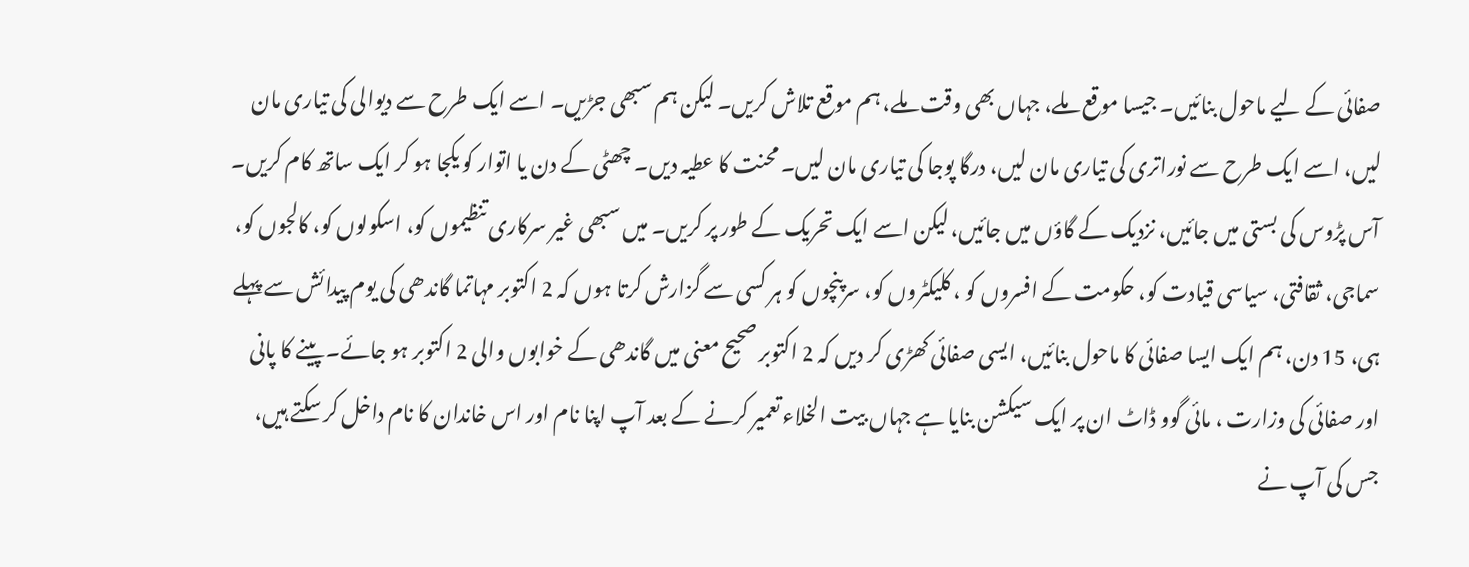صفائی کے لیے ماحول بنائیں۔ جیسا موقع ملے، جہاں بھی وقت ملے، ہم موقع تلاش کریں۔ لیکن ہم سبھی جڑیں۔ اسے ایک طرح سے دیوالی کی تیاری مان لیں، اسے ایک طرح سے نوراتری کی تیاری مان لیں، درگا پوجا کی تیاری مان لیں۔ محنت کا عطیہ دیں۔ چھٹی کے دن یا اتوار کو یکجا ہو کر ایک ساتھ کام کریں۔ آس پڑوس کی بستی میں جائیں، نزدیک کے گاؤں میں جائیں، لیکن اسے ایک تحریک کے طور پر کریں۔ میں سبھی غیر سرکاری تنظیموں کو، اسکولوں کو، کالجوں کو، سماجی، ثقافتی، سیاسی قیادت کو، حکومت کے افسروں کو ، کلیکٹروں کو، سرپنچوں کو ہر کسی سے گزارش کرتا ہوں کہ 2 اکتوبر مہاتما گاندھی کی یوم پیدائش سے پہلے ہی، 15 دن، ہم ایک ایسا صفائی کا ماحول بنائیں، ایسی صفائی کھڑی کر دیں کہ 2 اکتوبر صحیح معنی میں گاندھی کے خوابوں والی 2 اکتوبر ہو جائے۔ پینے کا پانی اور صفائی کی وزارت ، مائی گوو ڈاٹ ان پر ایک سیکشن بنایا ہے جہاں بیت الخلاء تعمیر کرنے کے بعد آپ اپنا نام اور اس خاندان کا نام داخل کر سکتے ہیں، جس کی آپ نے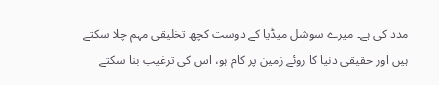مدد کی ہے۔ میرے سوشل میڈیا کے دوست کچھ تخلیقی مہم چلا سکتے ہیں اور حقیقی دنیا کا روئے زمین پر کام ہو، اس کی ترغیب بنا سکتے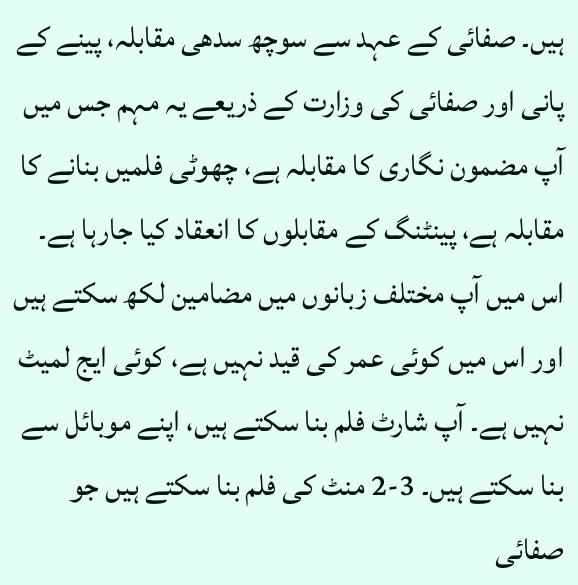ہیں۔ صفائی کے عہد سے سوچھ سدھی مقابلہ، پینے کے پانی اور صفائی کی وزارت کے ذریعے یہ مہم جس میں آپ مضمون نگاری کا مقابلہ ہے، چھوٹی فلمیں بنانے کا مقابلہ ہے، پینٹنگ کے مقابلوں کا انعقاد کیا جارہا ہے۔ اس میں آپ مختلف زبانوں میں مضامین لکھ سکتے ہیں اور اس میں کوئی عمر کی قید نہیں ہے، کوئی ایج لمیٹ نہیں ہے۔ آپ شارٹ فلم بنا سکتے ہیں، اپنے موبائل سے بنا سکتے ہیں۔ 3-2 منٹ کی فلم بنا سکتے ہیں جو صفائی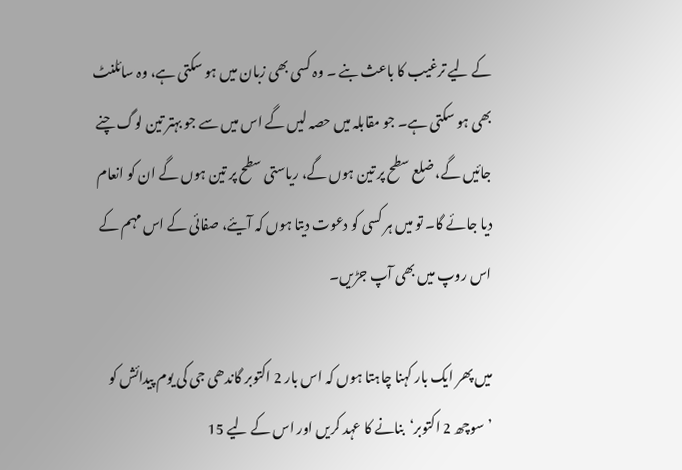کے لیے ترغیب کا باعث بنے ۔ وہ کسی بھی زبان میں ہو سکتی ہے، وہ سائلنٹ بھی ہو سکتی ہے۔ جو مقابلہ میں حصہ لیں گے اس میں سے جو بہتر تین لوگ چنے جائیں گے، ضلع سطح پر تین ہوں گے، ریاستی سطح پر تین ہوں گے ان کو انعام دیا جائے گا۔ تو میں ہر کسی کو دعوت دیتا ہوں کہ آیئے، صفائی کے اس مہم کے اس روپ میں بھی آپ جڑیں۔

میں پھر ایک بار کہنا چاہتا ہوں کہ اس بار 2 اکتوبر گاندھی جی کی یوم پیدائش کو ’سوچھ 2 اکتوبر‘بنانے کا عہد کریں اور اس کے لیے 15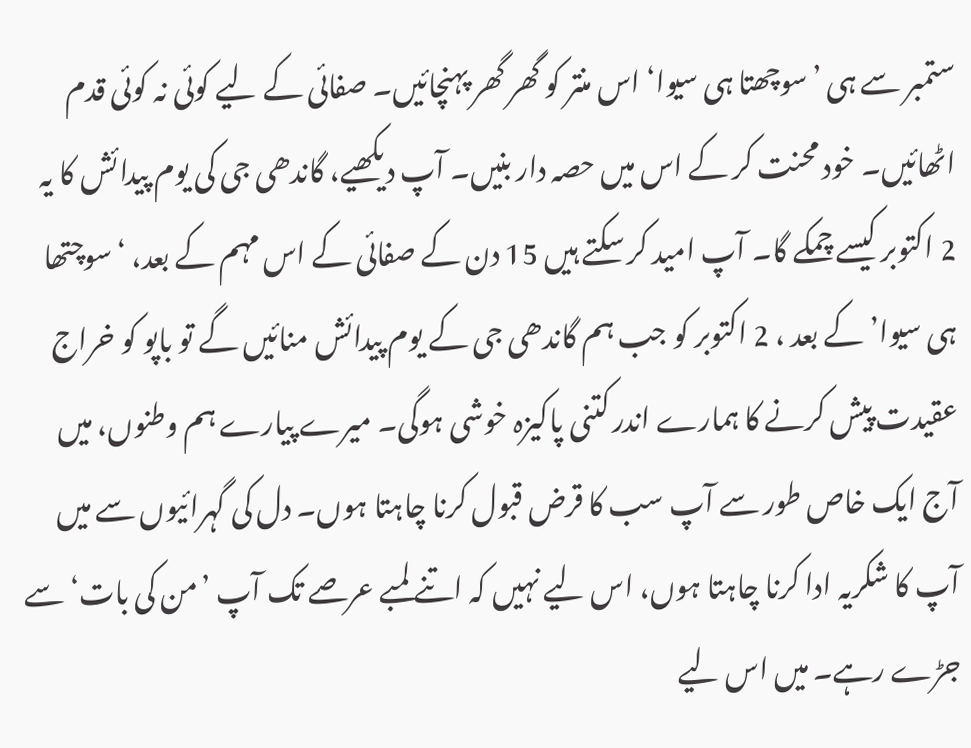ستمبر سے ہی ’سوچھتا ہی سیوا‘ اس منتر کو گھر گھر پہنچائیں۔ صفائی کے لیے کوئی نہ کوئی قدم اٹھائیں۔ خود محنت کر کے اس میں حصہ دار بنیں۔ آپ دیکھیے، گاندھی جی کی یوم پیدائش کا یہ 2 اکتوبر کیسے چمکے گا۔ آپ امید کر سکتے ہیں 15 دن کے صفائی کے اس مہم کے بعد، ‘سوچتھا ہی سیوا’ کے بعد ، 2 اکتوبر کو جب ہم گاندھی جی کے یوم پیدائش منائیں گے تو باپو کو خراج عقیدت پیش کرنے کا ہمارے اندر کتنی پاکیزہ خوشی ہوگی۔ میرے پیارے ہم وطنوں، میں آج ایک خاص طور سے آپ سب کا قرض قبول کرنا چاہتا ہوں۔ دل کی گہرائیوں سے میں آپ کا شکریہ ادا کرنا چاہتا ہوں، اس لیے نہیں کہ اتنے لمبے عرصے تک آپ ’من کی بات‘ سے جڑے رہے۔ میں اس لیے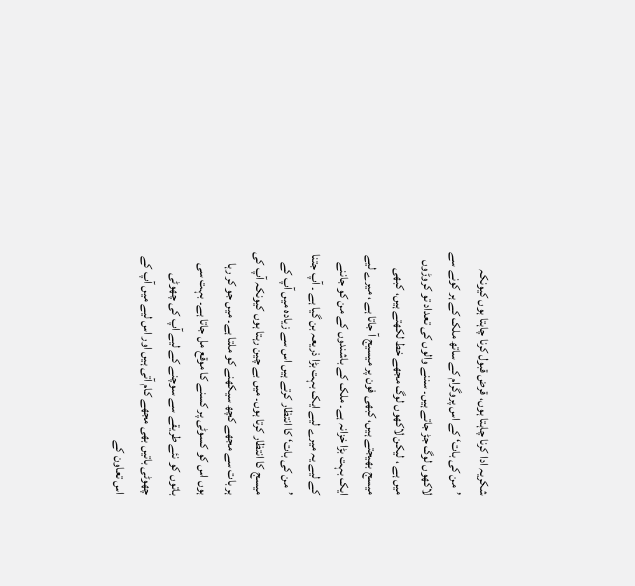شکریہ ادا کرنا چاہتا ہوں، قرض قبول کرنا چاہتا ہوں کیونکہ ’من کی بات‘ کے اس پروگرام کے ساتھ ملک کے ہر کونے سے لاکھوں لوگ جڑ جاتے ہیں۔ سننے والوں کی تعداد تو کروڑوں میں ہے ، لیکن لاکھوں لوگ مجھے خط لکھتے ہیں، کبھی میسج بھیجتے ہیں، کبھی فون پر میسیج آ جاتا ہے ، میرے لیے ایک بہت بڑا خزانہ ہے۔ ملک کے باشندوں کے من کو جاننے کے لیے یہ میرے لیے ایک بہت بڑا ذریعہ بن گیا ہے ۔ آپ جتنا ’من کی بات‘ کا انتظار کرتے ہیں اس سے زیادہ میں آپ کے میسج کا انتظار کرتا ہوں۔ میں بے چین رہتا ہوں کیونکہ آپ کی ہر بات سے مجھے کچھ سیکھنے کو ملتا ہے۔ میں جو کر رہا ہوں اس کو کسوٹی پر کسنے کا موقع مل جاتا ہے۔ بہت سی باتوں کو نئے طریقے سے سوچنے کے لیے آپ کی چھوٹی چھوٹی باتیں بھی مجھے کام آتی ہیں اور اس لیے میں آپ کے اس تعاون کے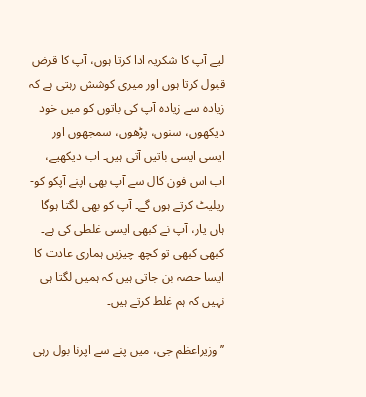لیے آپ کا شکریہ ادا کرتا ہوں، آپ کا قرض قبول کرتا ہوں اور میری کوشش رہتی ہے کہ زیادہ سے زیادہ آپ کی باتوں کو میں خود دیکھوں، سنوں، پڑھوں، سمجھوں اور ایسی ایسی باتیں آتی ہیں۔ اب دیکھیے، اب اس فون کال سے آپ بھی اپنے آپکو کو-ریلیٹ کرتے ہوں گے۔ آپ کو بھی لگتا ہوگا ہاں یار، آپ نے کبھی ایسی غلطی کی ہے۔ کبھی کبھی تو کچھ چیزیں ہماری عادت کا ایسا حصہ بن جاتی ہیں کہ ہمیں لگتا ہی نہیں کہ ہم غلط کرتے ہیں۔

’’وزیراعظم جی، میں پنے سے اپرنا بول رہی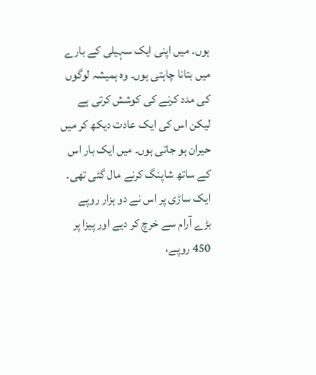ہوں۔ میں اپنی ایک سہیلی کے بارے میں بتانا چاہتی ہوں۔ وہ ہمیشہ لوگوں کی مدد کرنے کی کوشش کرتی ہے لیکن اس کی ایک عادت دیکھ کر میں حیران ہو جاتی ہوں۔ میں ایک بار اس کے ساتھ شاپنگ کرنے مال گئی تھی۔ ایک ساڑی پر اس نے دو ہزار روپے بڑے آرام سے خرچ کر دیے اور پیزا پر 450 روپے،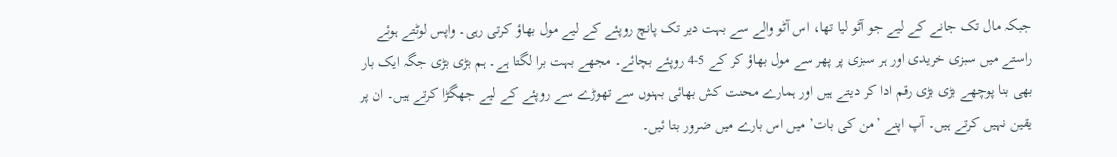جبکہ مال تک جانے کے لیے جو آٹو لیا تھا، اس آٹو والے سے بہت دیر تک پانچ روپئے کے لیے مول بھاؤ کرتی رہی۔ واپس لوٹتے ہوئے راستے میں سبزی خریدی اور ہر سبزی پر پھر سے مول بھاؤ کر کے 5-4 روپئے بچائے۔ مجھے بہت برا لگتا ہے۔ ہم بڑی بڑی جگہ ایک بار بھی بنا پوچھے بڑی بڑی رقم ادا کر دیتے ہیں اور ہمارے محنت کش بھائی بہنوں سے تھوڑے سے روپئے کے لیے جھگڑا کرتے ہیں۔ ان پر یقین نہیں کرتے ہیں۔ آپ اپنے ’من کی بات’ میں اس بارے میں ضرور بتا ئیں۔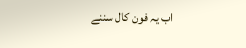اب یہ فون کال سننے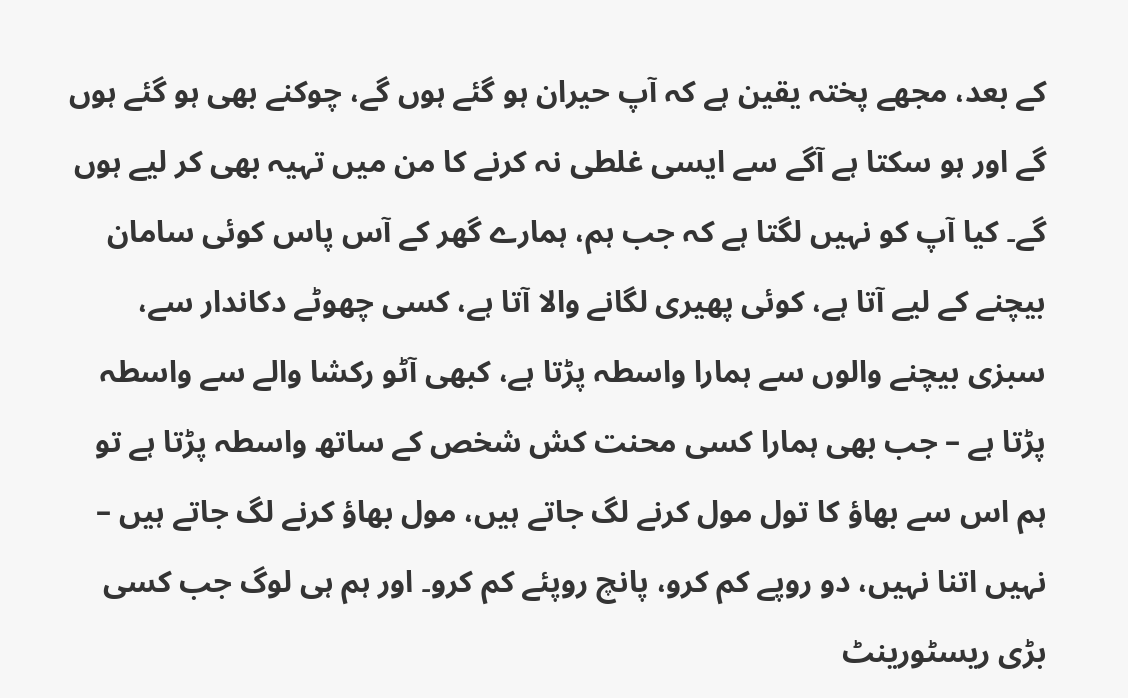کے بعد، مجھے پختہ یقین ہے کہ آپ حیران ہو گئے ہوں گے، چوکنے بھی ہو گئے ہوں گے اور ہو سکتا ہے آگے سے ایسی غلطی نہ کرنے کا من میں تہیہ بھی کر لیے ہوں گے۔ کیا آپ کو نہیں لگتا ہے کہ جب ہم، ہمارے گھر کے آس پاس کوئی سامان بیچنے کے لیے آتا ہے، کوئی پھیری لگانے والا آتا ہے، کسی چھوٹے دکاندار سے، سبزی بیچنے والوں سے ہمارا واسطہ پڑتا ہے، کبھی آٹو رکشا والے سے واسطہ پڑتا ہے – جب بھی ہمارا کسی محنت کش شخص کے ساتھ واسطہ پڑتا ہے تو ہم اس سے بھاؤ کا تول مول کرنے لگ جاتے ہیں، مول بھاؤ کرنے لگ جاتے ہیں – نہیں اتنا نہیں، دو روپے کم کرو، پانچ روپئے کم کرو۔ اور ہم ہی لوگ جب کسی بڑی ریسٹورینٹ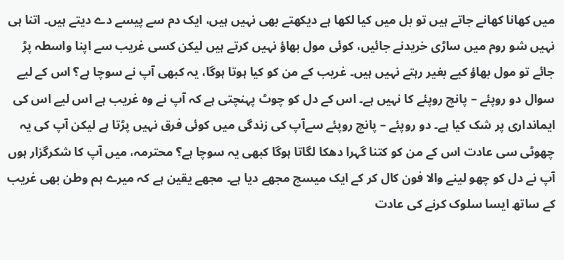میں کھانا کھانے جاتے ہیں تو بل میں کیا لکھا ہے دیکھتے بھی نہیں ہیں، ایک دم سے پیسے دے دیتے ہیں۔ اتنا ہی نہیں شو روم میں ساڑی خریدنے جائیں، کوئی مول بھاؤ نہیں کرتے ہیں لیکن کسی غریب سے اپنا واسطہ پڑ جائے تو مول بھاؤ کیے بغیر رہتے نہیں ہیں۔ غریب کے من کو کیا ہوتا ہوگا، یہ کبھی آپ نے سوچا ہے؟ اس کے لیے سوال دو روپئے – پانچ روپئے کا نہیں ہے۔ اس کے دل کو چوٹ پہنچتی ہے کہ آپ نے وہ غریب ہے اس لیے اس کی ایمانداری پر شک کیا ہے۔ دو روپئے – پانچ روپئے سےآپ کی زندگی میں کوئی فرق نہیں پڑتا ہے لیکن آپ کی یہ چھوٹی سی عادت اس کے من کو کتنا گہرا دھکا لگاتا ہوگا کبھی یہ سوچا ہے؟ محترمہ، میں آپ کا شکرگزار ہوں آپ نے دل کو چھو لینے والا فون کال کر کے ایک میسج مجھے دیا ہے۔ مجھے یقین ہے کہ میرے ہم وطن بھی غریب کے ساتھ ایسا سلوک کرنے کی عادت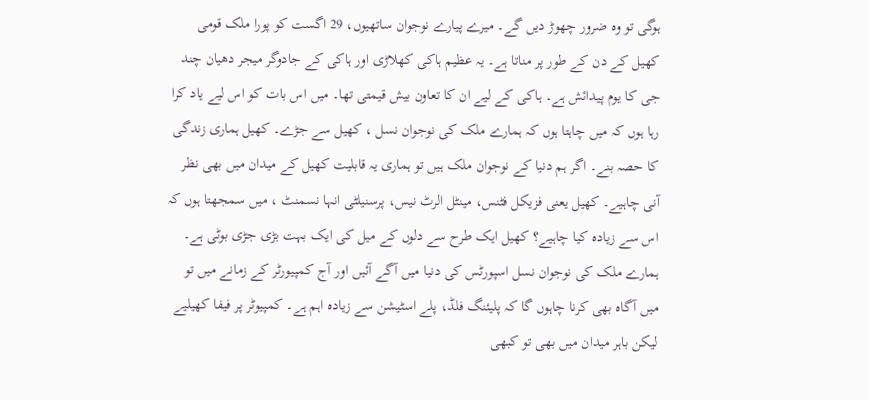ہوگی تو وہ ضرور چھوڑ دیں گے۔ میرے پیارے نوجوان ساتھیوں، 29 اگست کو پورا ملک قومی کھیل کے دن کے طور پر مناتا ہے۔ یہ عظیم ہاکی کھلاڑی اور ہاکی کے جادوگر میجر دھیان چند جی کا یوم پیدائش ہے۔ ہاکی کے لیے ان کا تعاون بیش قیمتی تھا۔ میں اس بات کو اس لیے یاد کرا رہا ہوں کہ میں چاہتا ہوں کہ ہمارے ملک کی نوجوان نسل ، کھیل سے جڑے۔ کھیل ہماری زندگی کا حصہ بنے۔ اگر ہم دنیا کے نوجوان ملک ہیں تو ہماری یہ قابلیت کھیل کے میدان میں بھی نظر آنی چاہیے۔ کھیل یعنی فزیکل فٹنس، مینٹل الرٹ نیس، پرسنیلٹی انہا نسمنٹ ، میں سمجھتا ہوں کہ اس سے زیادہ کیا چاہیے؟ کھیل ایک طرح سے دلوں کے میل کی ایک بہت بڑی جڑی بوٹی ہے۔ ہمارے ملک کی نوجوان نسل اسپورٹس کی دنیا میں آگے آئیں اور آج کمپیورٹر کے زمانے میں تو میں آگاہ بھی کرنا چاہوں گا کہ پلیئنگ فلڈ، پلے اسٹیشن سے زیادہ اہم ہے۔ کمپیوٹر پر فیفا کھیلیے لیکن باہر میدان میں بھی تو کبھی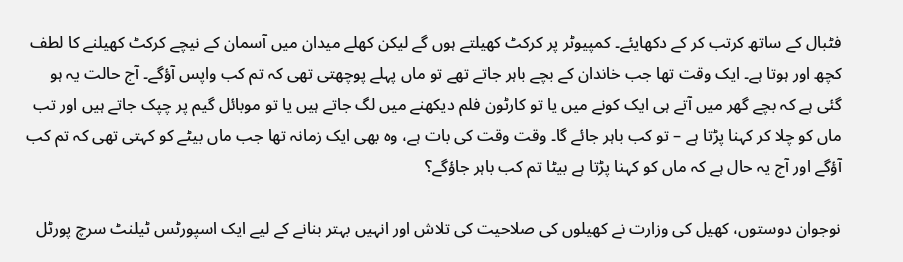فٹبال کے ساتھ کرتب کر کے دکھایئے۔ کمپیوٹر پر کرکٹ کھیلتے ہوں گے لیکن کھلے میدان میں آسمان کے نیچے کرکٹ کھیلنے کا لطف کچھ اور ہوتا ہے۔ ایک وقت تھا جب خاندان کے بچے باہر جاتے تھے تو ماں پہلے پوچھتی تھی کہ تم کب واپس آؤگے۔ آج حالت یہ ہو گئی ہے کہ بچے گھر میں آتے ہی ایک کونے میں یا تو کارٹون فلم دیکھنے میں لگ جاتے ہیں یا تو موبائل گیم پر چپک جاتے ہیں اور تب ماں کو چلا کر کہنا پڑتا ہے – تو کب باہر جائے گا۔ وقت وقت کی بات ہے، وہ بھی ایک زمانہ تھا جب ماں بیٹے کو کہتی تھی کہ تم کب آؤگے اور آج یہ حال ہے کہ ماں کو کہنا پڑتا ہے بیٹا تم کب باہر جاؤگے؟

نوجوان دوستوں، کھیل کی وزارت نے کھیلوں کی صلاحیت کی تلاش اور انہیں بہتر بنانے کے لیے ایک اسپورٹس ٹیلنٹ سرچ پورٹل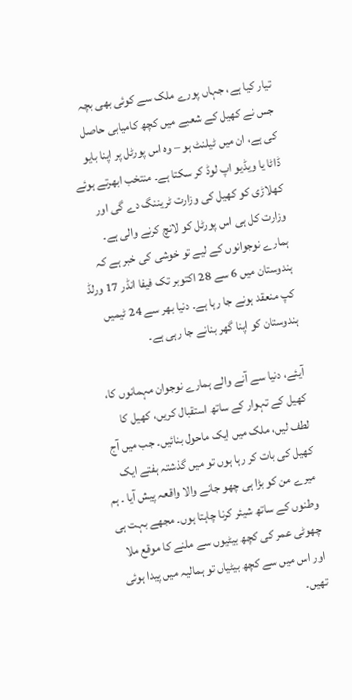تیار کیا ہے، جہاں پورے ملک سے کوئی بھی بچہ جس نے کھیل کے شعبے میں کچھ کامیابی حاصل کی ہے، ان میں ٹیلنٹ ہو – وہ اس پورٹل پر اپنا بایو ڈاٹا یا ویڈیو اپ لوڈ کر سکتا ہے۔ منتخب ابھرتے ہوئے کھلاڑی کو کھیل کی وزارت ٹریننگ دے گی اور وزارت کل ہی اس پورٹل کو لانچ کرنے والی ہے۔ ہمارے نوجوانوں کے لیے تو خوشی کی خبر ہے کہ ہندوستان میں 6 سے 28 اکتوبر تک فیفا انڈر 17 ورلڈ کپ منعقد ہونے جا رہا ہے۔ دنیا بھر سے 24 ٹیمیں ہندوستان کو اپنا گھر بنانے جا رہی ہے۔

آیئے، دنیا سے آنے والے ہمارے نوجوان مہمانوں کا، کھیل کے تہوار کے ساتھ استقبال کریں، کھیل کا لطف لیں، ملک میں ایک ماحول بنائیں۔ جب میں آج کھیل کی بات کر رہا ہوں تو میں گذشتہ ہفتے ایک میرے من کو بڑا ہی چھو جانے والا واقعہ پیش آیا ۔ ہم وطنوں کے ساتھ شیئر کرنا چاہتا ہوں۔ مجھے بہت ہی چھوٹی عمر کی کچھ بیٹیوں سے ملنے کا موقع ملا اور اس میں سے کچھ بیٹیاں تو ہمالیہ میں پیدا ہوئی تھیں۔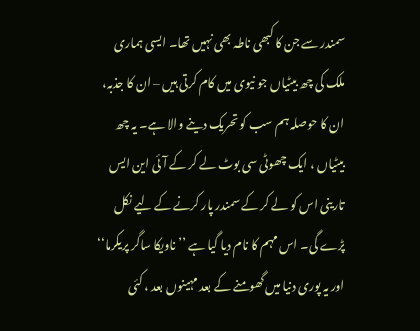سمندر سے جن کا کبھی ناطہ بھی نہیں تھا۔ ایسی ہماری ملک کی چھ بیٹیاں جو نیوی میں کام کرتی ہیں – ان کا جذبہ، ان کا حوصلہ ہم سب کو تحریک دینے والا ہے۔ یہ چھ بیٹیاں ، ایک چھوٹی سی بوٹ لے کر کے آئی این ایس تارینی اس کو لے کر کے سمندر پار کرنے کے لیے نکل پڑے گی۔ اس مہم کا نام دیا گیا ہے ’’ناویکا ساگر پریکرما‘‘ اور یہ پوری دنیا میں گھومنے کے بعد مہینوں بعد ، کئی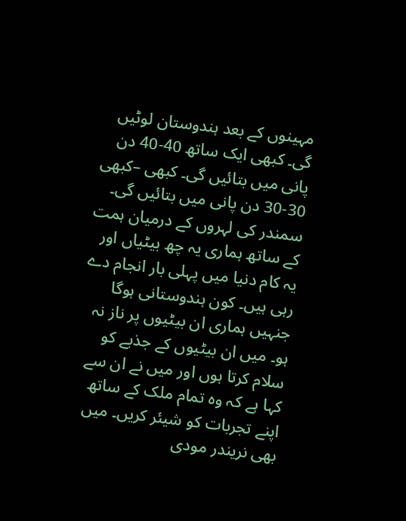مہینوں کے بعد ہندوستان لوٹیں گی۔ کبھی ایک ساتھ 40-40 دن پانی میں بتائیں گی۔ کبھی –کبھی 30-30 دن پانی میں بتائیں گی۔ سمندر کی لہروں کے درمیان ہمت کے ساتھ ہماری یہ چھ بیٹیاں اور یہ کام دنیا میں پہلی بار انجام دے رہی ہیں۔ کون ہندوستانی ہوگا جنہیں ہماری ان بیٹیوں پر ناز نہ ہو۔ میں ان بیٹیوں کے جذبے کو سلام کرتا ہوں اور میں نے ان سے کہا ہے کہ وہ تمام ملک کے ساتھ اپنے تجربات کو شیئر کریں۔ میں بھی نریندر مودی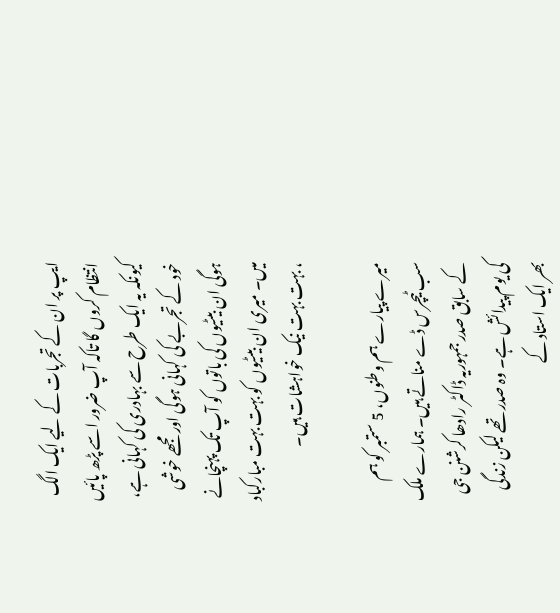ایپ پر ان کے تجربات کے لیے ایک الگ انتظام کروں گا تاکہ آپ ضرور اسے پڑھ پائیں کیونکہ یہ ایک طرح سے بہادری کی کہانی ہے، خود کے تجربے کی کہانی ہوگی اور مجھے خوشی ہوگی ان بیٹیوں کی باتوں کو آپ تک پہنچانے میں۔ میری ان بیٹیوں کو بہت بہت مبارکباد ، بہت بہت نیک خواہشات ہیں۔

میرے پیارے ہم وطنوں، 5 ستمبر کو ہم سب ٹیچرس ڈے مناتے ہیں۔ ہمارے ملک کے سابق صدر جمہوریہ ڈاکٹر رادھا کرشنن جی کی یوم پیدائش ہے۔ وہ صدر تھے لیکن زندگی بھر ایک استاد کے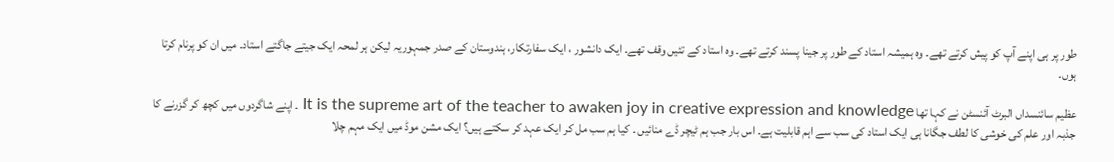طور پر ہی اپنے آپ کو پیش کرتے تھے۔ وہ ہمیشہ استاد کے طور پر جینا پسند کرتے تھے۔ وہ استاد کے تئیں وقف تھے۔ ایک دانشور ، ایک سفارتکار، ہندوستان کے صدر جمہوریہ لیکن ہر لمحہ ایک جیتے جاگتے استاد۔ میں ان کو پرنام کرتا ہوں۔

عظیم سائنسداں البرٹ آئنسٹن نے کہا تھا It is the supreme art of the teacher to awaken joy in creative expression and knowledge ۔ اپنے شاگردوں میں کچھ کر گزرنے کا جذبہ اور علم کی خوشی کا لطف جگانا ہی ایک استاد کی سب سے اہم قابلیت ہے۔ اس بار جب ہم ٹیچر ڈے منائیں ۔ کیا ہم سب مل کر ایک عہد کر سکتے ہیں؟ ایک مشن موڈ میں ایک مہم چلا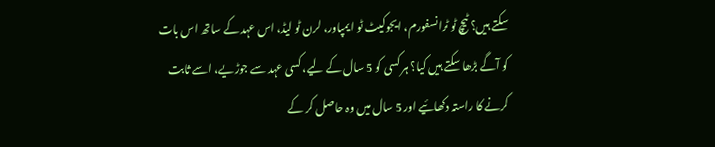سکتے ہیں؟ ٹیچ ٹو ٹرانسفورم، ایجوکیٹ ٹو ایمپاور، لرن ٹو لیڈ، اس عہد کے ساتھ اس بات کو آگے بڑھا سکتے ہیں کیا؟ ہر کسی کو 5 سال کے لیے، کسی عہد سے جوڑیے، اسے ثابت کرنے کا راستہ دکھائیے اور 5 سال میں وہ حاصل کر کے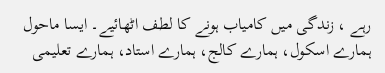رہے ، زندگی میں کامیاب ہونے کا لطف اٹھائیے۔ ایسا ماحول ہمارے اسکول، ہمارے کالج، ہمارے استاد، ہمارے تعلیمی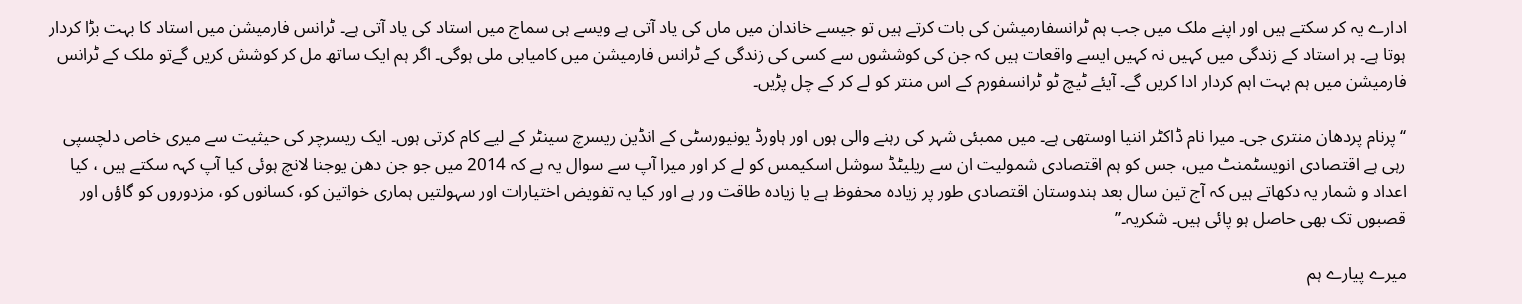ادارے یہ کر سکتے ہیں اور اپنے ملک میں جب ہم ٹرانسفارمیشن کی بات کرتے ہیں تو جیسے خاندان میں ماں کی یاد آتی ہے ویسے ہی سماج میں استاد کی یاد آتی ہے۔ ٹرانس فارمیشن میں استاد کا بہت بڑا کردار ہوتا ہے۔ ہر استاد کے زندگی میں کہیں نہ کہیں ایسے واقعات ہیں کہ جن کی کوششوں سے کسی کی زندگی کے ٹرانس فارمیشن میں کامیابی ملی ہوگی۔ اگر ہم ایک ساتھ مل کر کوشش کریں گےتو ملک کے ٹرانس فارمیشن میں ہم بہت اہم کردار ادا کریں گے۔ آیئے ٹیچ ٹو ٹرانسفورم کے اس منتر کو لے کر کے چل پڑیں۔

‘‘پرنام پردھان منتری جی۔ میرا نام ڈاکٹر اننیا اوستھی ہے۔ میں ممبئی شہر کی رہنے والی ہوں اور ہاورڈ یونیورسٹی کے انڈین ریسرچ سینٹر کے لیے کام کرتی ہوں۔ ایک ریسرچر کی حیثیت سے میری خاص دلچسپی رہی ہے اقتصادی انویسٹمنٹ میں، جس کو ہم اقتصادی شمولیت ان سے ریلیٹڈ سوشل اسکیمس کو لے کر اور میرا آپ سے سوال یہ ہے کہ 2014 میں جو جن دھن یوجنا لانچ ہوئی کیا آپ کہہ سکتے ہیں ، کیا اعداد و شمار یہ دکھاتے ہیں کہ آج تین سال بعد ہندوستان اقتصادی طور پر زیادہ محفوظ ہے یا زیادہ طاقت ور ہے اور کیا یہ تفویض اختیارات اور سہولتیں ہماری خواتین کو، کسانوں کو، مزدوروں کو گاؤں اور قصبوں تک بھی حاصل ہو پائی ہیں۔ شکریہ۔’’

میرے پیارے ہم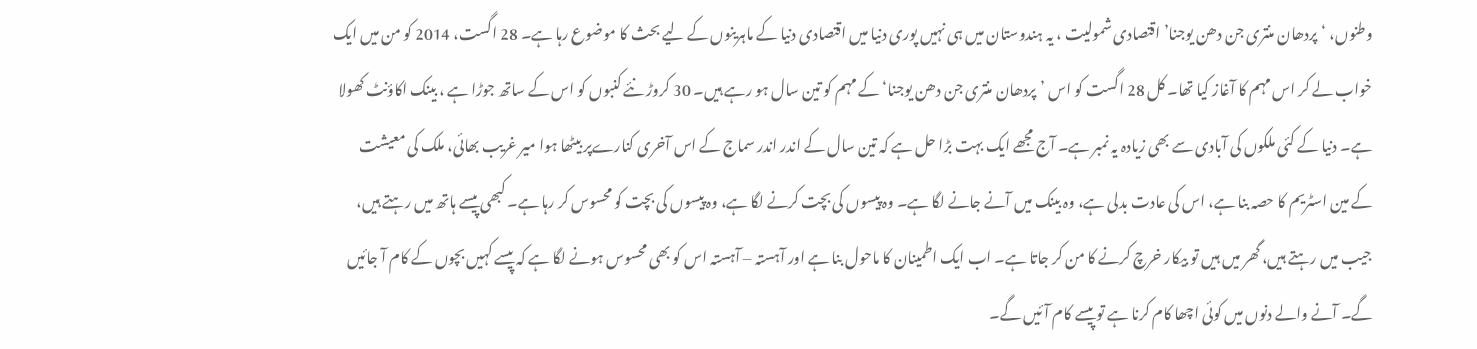وطنوں، ‘پردھان منتری جن دھن یوجنا’ اقتصادی شمولیت ، یہ ہندوستان میں ہی نہیں پوری دنیا میں اقتصادی دنیا کے ماہرینوں کے لیے بحث کا موضوع رہا ہے۔ 28 اگست، 2014 کو من میں ایک خواب لے کر اس مہم کا آغاز کیا تھا۔ کل 28 اگست کو اس ’پردھان منتری جن دھن یوجنا‘ کے مہم کو تین سال ہو رہے ہیں۔ 30 کروڑ نئے کنبوں کو اس کے ساتھ جوڑا ہے ، بینک اکاؤنٹ کھولا ہے۔ دنیا کے کئی ملکوں کی آبادی سے بھی زیادہ یہ نمبر ہے۔ آج مجھے ایک بہت بڑا حل ہے کہ تین سال کے اندر اندر سماج کے اس آخری کنارےپر بیٹھا ہوا میر غریب بھائی، ملک کی معیشت کے مین اسٹریم کا حصہ بنا ہے، اس کی عادت بدلی ہے، وہ بینک میں آنے جانے لگا ہے۔ وہ پیسوں کی بچت کرنے لگا ہے، وہ پیسوں کی بچت کو محسوس کر رہا ہے۔ کبھی پیسے ہاتھ میں رہتے ہیں، جیب میں رہتے ہیں، گھر میں ہیں تو بیکار خرچ کرنے کا من کر جاتا ہے۔ اب ایک اطمینان کا ماحول بنا ہے اور آہستہ – آہستہ اس کو بھی محسوس ہونے لگا ہے کہ پیسے کہیں بچوں کے کام آ جائیں گے۔ آنے والے دنوں میں کوئی اچھا کام کرنا ہے تو پیسے کام آئیں گے۔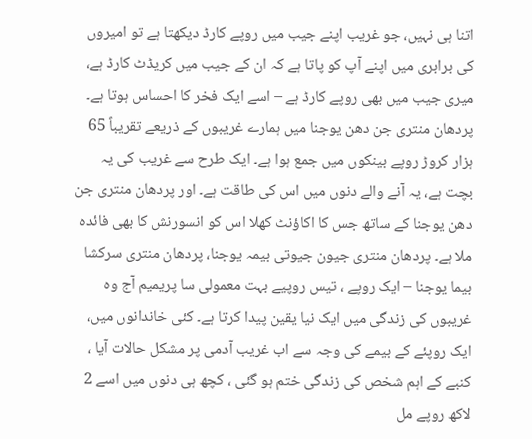اتنا ہی نہیں، جو غریب اپنے جیب میں روپے کارڈ دیکھتا ہے تو امیروں کی برابری میں اپنے آپ کو پاتا ہے کہ ان کے جیب میں کریڈٹ کارڈ ہے، میری جیب میں بھی روپے کارڈ ہے – اسے ایک فخر کا احساس ہوتا ہے۔ پردھان منتری جن دھن یوجنا میں ہمارے غریبوں کے ذریعے تقریباً 65 ہزار کروڑ روپے بینکوں میں جمع ہوا ہے۔ ایک طرح سے غریب کی یہ بچت ہے، یہ آنے والے دنوں میں اس کی طاقت ہے۔ اور پردھان منتری جن دھن یوجنا کے ساتھ جس کا اکاؤنٹ کھلا اس کو انسورنش کا بھی فائدہ ملا ہے۔ پردھان منتری جیون جیوتی بیمہ یوجنا، پردھان منتری سرکشا بیما یوجنا – ایک روپے ، تیس روپیے بہت معمولی سا پریمیم آج وہ غریبوں کی زندگی میں ایک نیا یقین پیدا کرتا ہے۔ کئی خاندانوں میں، ایک روپئے کے بیمے کی وجہ سے اب غریب آدمی پر مشکل حالات آیا ، کنبے کے اہم شخص کی زندگی ختم ہو گئی ، کچھ ہی دنوں میں اسے 2 لاکھ روپے مل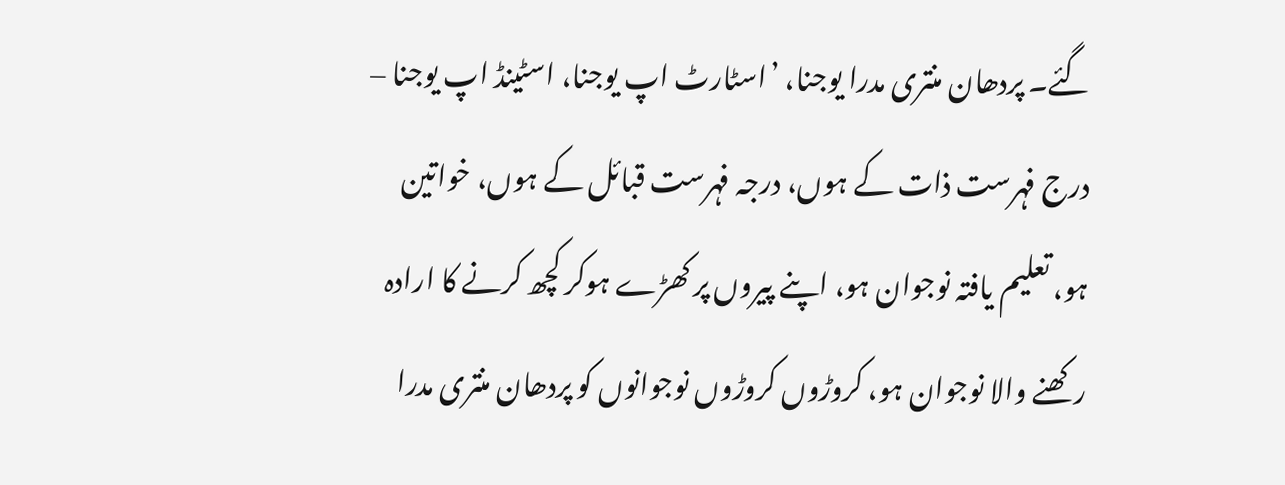گئے۔ پردھان منتری مدرا یوجنا، ’اسٹارٹ اپ یوجنا، اسٹینڈ اپ یوجنا – درج فہرست ذات کے ہوں، درجہ فہرست قبائل کے ہوں، خواتین ہو، تعلیم یافتہ نوجوان ہو، اپنے پیروں پر کھڑے ہوکر کچھ کرنے کا ارادہ رکھنے والا نوجوان ہو، کروڑوں کروڑوں نوجوانوں کو پردھان منتری مدرا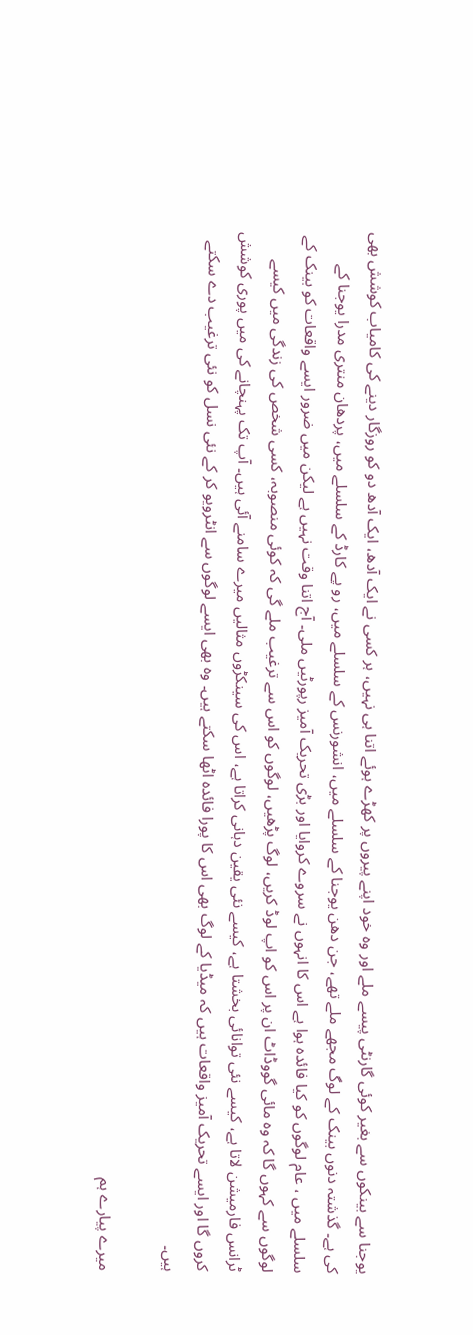یوجنا سے بینکوں سے بغیر کوئی گارنٹی پیسے ملے اور وہ خود اپنے پیروں پر کھڑے ہوئے اتنا ہی نہیں، ہر کسی نے ایک آدھ، ایک آدھ دو کو روزگار دینے کی کامیاب کوشش بھی کی ہے۔ گذشتہ دنوں بینک کے لوگ مجھے ملے تھے، جن دھن یوجنا کے سلسلے میں، انشورنس کے سلسلے میں، رو پے کارڈ کے سلسلے میں، پردھان منتری مدرا یوجنا کے سلسلے میں ، عام لوگوں کو کیا فائدہ ہوا ہے اس کا انہوں نے سروے کروایا اور بڑی تحریک آمیز رپورٹیں ملی۔ آج اتنا وقت نہیں ہے لیکن میں ضرور ایسے واقعات کو بینک کے لوگوں سے کہوں گا کہ وہ مائی گووڈاٹ ان پر اس کو اپ لوڈ کریں، لوگ پڑھیں، لوگوں کو اس سے ترغیب ملے گی کہ کوئی منصوبہ، کسی شخص کی زندگی میں کیسے ٹرانس فارمیشن لاتا ہے، کیسے نئی توانائی بخشتا ہے، کیسے نئی یقین دہانی کراتا ہے، اس کی سینکڑوں مثالیں میرے سامنے آئی ہیں۔ آپ تک پہنچانے کی میں پوری کوشش کروں گا اور ایسے تحریک آمیز واقعات ہیں کہ میڈیا کے لوگ بھی اس کا پورا فائدہ اٹھا سکتے ہیں۔ وہ بھی ایسے لوگوں سے انٹرویو کر کے نئی نسل کو نئی ترغیب دے سکتے ہیں۔

میرے پیارے ہم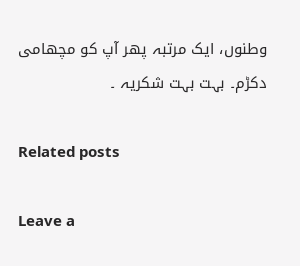وطنوں، ایک مرتبہ پھر آپ کو مچھامی دکڑم۔ بہت بہت شکریہ ۔

Related posts

Leave a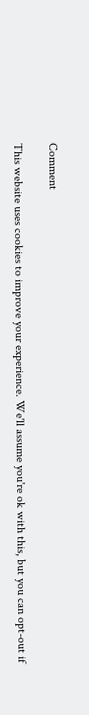Comment

This website uses cookies to improve your experience. We'll assume you're ok with this, but you can opt-out if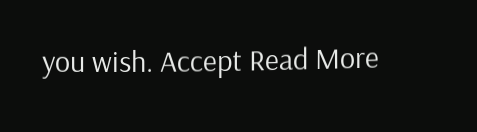you wish. Accept Read More